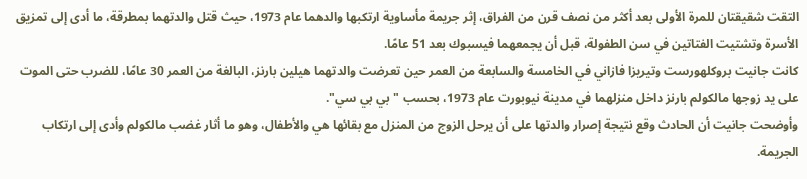التقت شقيقتان للمرة الأولى بعد أكثر من نصف قرن من الفراق، إثر جريمة مأساوية ارتكبها والدهما عام 1973، حيث قتل والدتهما بمطرقة، ما أدى إلى تمزيق الأسرة وتشتيت الفتاتين في سن الطفولة، قبل أن يجمعهما فيسبوك بعد 51 عامًا.
كانت جانيت بروكلهورست وتيريزا فازاني في الخامسة والسابعة من العمر حين تعرضت والدتهما هيلين بارنز، البالغة من العمر 30 عامًا، للضرب حتى الموت على يد زوجها مالكولم بارنز داخل منزلهما في مدينة نيوبورت عام 1973، بحسب "بي بي سي".
وأوضحت جانيت أن الحادث وقع نتيجة إصرار والدتها على أن يرحل الزوج من المنزل مع بقائها هي والأطفال، وهو ما أثار غضب مالكولم وأدى إلى ارتكاب الجريمة.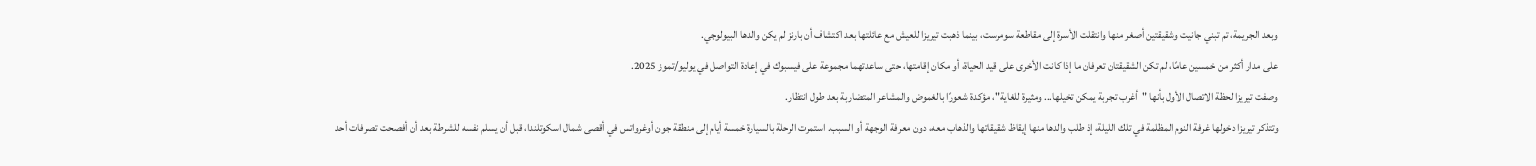وبعد الجريمة، تم تبني جانيت وشقيقتين أصغر منها وانتقلت الأسرة إلى مقاطعة سومرست، بينما ذهبت تيريزا للعيش مع عائلتها بعد اكتشاف أن بارنز لم يكن والدها البيولوجي.
على مدار أكثر من خمسين عامًا، لم تكن الشقيقتان تعرفان ما إذا كانت الأخرى على قيد الحياة، أو مكان إقامتها، حتى ساعدتهما مجموعة على فيسبوك في إعادة التواصل في يوليو/تموز 2025.
وصفت تيريزا لحظة الاتصال الأول بأنها "أغرب تجربة يمكن تخيلها... ومثيرة للغاية"، مؤكدة شعورًا بالغموض والمشاعر المتضاربة بعد طول انتظار.
وتتذكر تيريزا دخولها غرفة النوم المظلمة في تلك الليلة، إذ طلب والدها منها إيقاظ شقيقاتها والذهاب معه، دون معرفة الوجهة أو السبب. استمرت الرحلة بالسيارة خمسة أيام إلى منطقة جون أوغرواتس في أقصى شمال اسكوتلندا، قبل أن يسلم نفسه للشرطة بعد أن أفصحت تصرفات أحد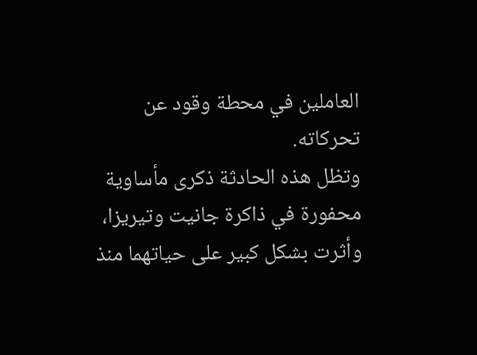العاملين في محطة وقود عن تحركاته.
وتظل هذه الحادثة ذكرى مأساوية محفورة في ذاكرة جانيت وتيريزا، وأثرت بشكل كبير على حياتهما منذ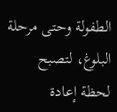الطفولة وحتى مرحلة البلوغ، لتصبح لحظة إعادة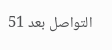التواصل بعد 51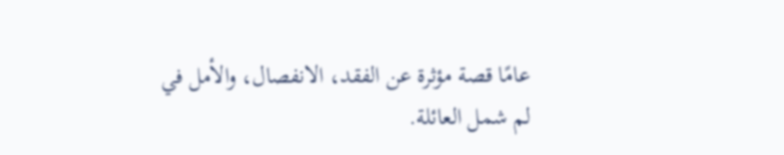عامًا قصة مؤثرة عن الفقد، الانفصال، والأمل في لم شمل العائلة.